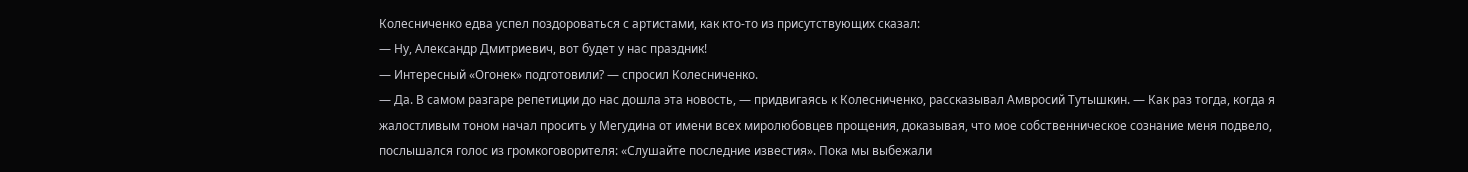Колесниченко едва успел поздороваться с артистами, как кто-то из присутствующих сказал:
— Ну, Александр Дмитриевич, вот будет у нас праздник!
— Интересный «Огонек» подготовили? — спросил Колесниченко.
— Да. В самом разгаре репетиции до нас дошла эта новость, — придвигаясь к Колесниченко, рассказывал Амвросий Тутышкин. — Как раз тогда, когда я жалостливым тоном начал просить у Мегудина от имени всех миролюбовцев прощения, доказывая, что мое собственническое сознание меня подвело, послышался голос из громкоговорителя: «Слушайте последние известия». Пока мы выбежали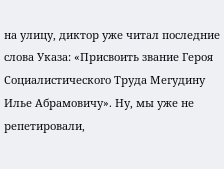на улицу, диктор уже читал последние слова Указа: «Присвоить звание Героя Социалистического Труда Мегудину Илье Абрамовичу». Ну, мы уже не репетировали,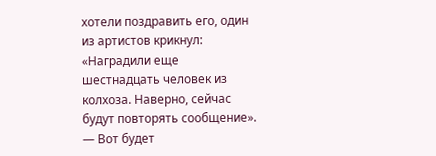хотели поздравить его, один из артистов крикнул: «Наградили еще шестнадцать человек из колхоза. Наверно, сейчас будут повторять сообщение».
— Вот будет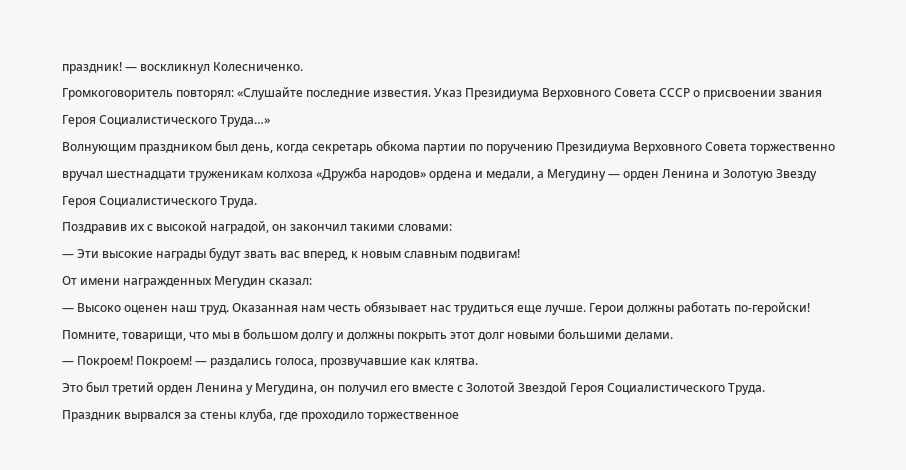праздник! — воскликнул Колесниченко.
Громкоговоритель повторял: «Слушайте последние известия. Указ Президиума Верховного Совета СССР о присвоении звания Героя Социалистического Труда…»
Волнующим праздником был день, когда секретарь обкома партии по поручению Президиума Верховного Совета торжественно вручал шестнадцати труженикам колхоза «Дружба народов» ордена и медали, а Мегудину — орден Ленина и Золотую Звезду Героя Социалистического Труда.
Поздравив их с высокой наградой, он закончил такими словами:
— Эти высокие награды будут звать вас вперед, к новым славным подвигам!
От имени награжденных Мегудин сказал:
— Высоко оценен наш труд. Оказанная нам честь обязывает нас трудиться еще лучше. Герои должны работать по-геройски! Помните, товарищи, что мы в большом долгу и должны покрыть этот долг новыми большими делами.
— Покроем! Покроем! — раздались голоса, прозвучавшие как клятва.
Это был третий орден Ленина у Мегудина, он получил его вместе с Золотой Звездой Героя Социалистического Труда.
Праздник вырвался за стены клуба, где проходило торжественное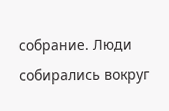собрание. Люди собирались вокруг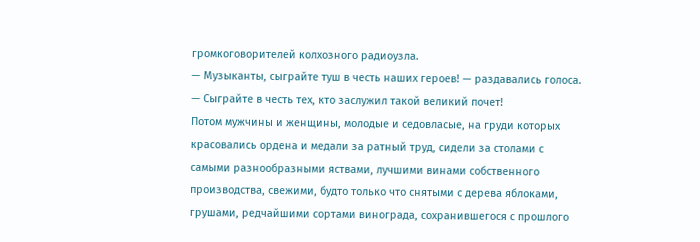громкоговорителей колхозного радиоузла.
— Музыканты, сыграйте туш в честь наших героев! — раздавались голоса. — Сыграйте в честь тех, кто заслужил такой великий почет!
Потом мужчины и женщины, молодые и седовласые, на груди которых красовались ордена и медали за ратный труд, сидели за столами с самыми разнообразными яствами, лучшими винами собственного производства, свежими, будто только что снятыми с дерева яблоками, грушами, редчайшими сортами винограда, сохранившегося с прошлого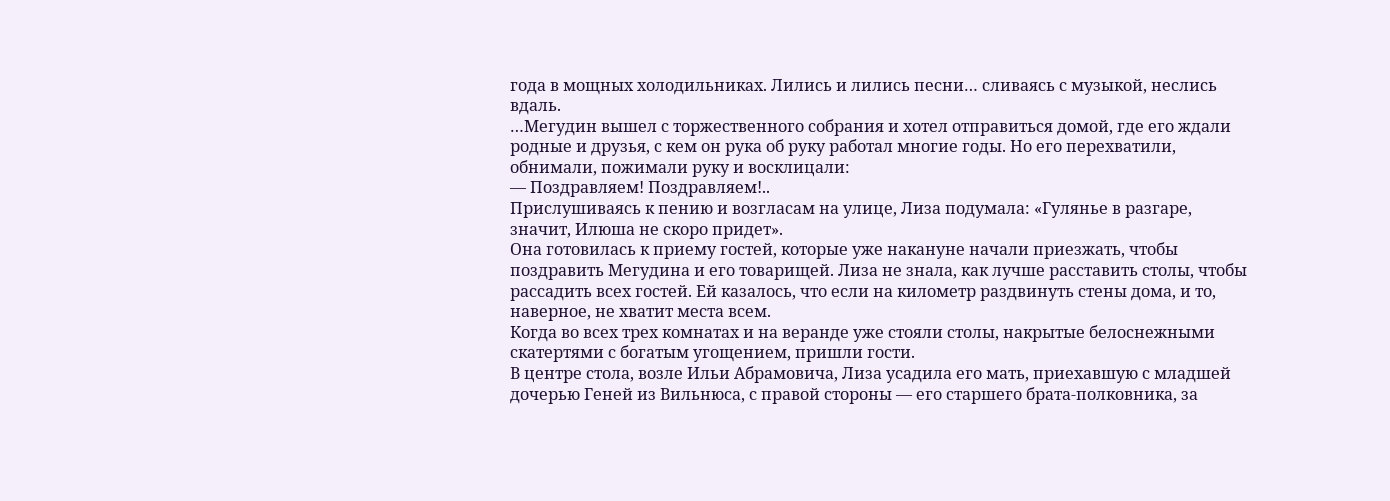года в мощных холодильниках. Лились и лились песни… сливаясь с музыкой, неслись вдаль.
…Мегудин вышел с торжественного собрания и хотел отправиться домой, где его ждали родные и друзья, с кем он рука об руку работал многие годы. Но его перехватили, обнимали, пожимали руку и восклицали:
— Поздравляем! Поздравляем!..
Прислушиваясь к пению и возгласам на улице, Лиза подумала: «Гулянье в разгаре, значит, Илюша не скоро придет».
Она готовилась к приему гостей, которые уже накануне начали приезжать, чтобы поздравить Мегудина и его товарищей. Лиза не знала, как лучше расставить столы, чтобы рассадить всех гостей. Ей казалось, что если на километр раздвинуть стены дома, и то, наверное, не хватит места всем.
Когда во всех трех комнатах и на веранде уже стояли столы, накрытые белоснежными скатертями с богатым угощением, пришли гости.
В центре стола, возле Ильи Абрамовича, Лиза усадила его мать, приехавшую с младшей дочерью Геней из Вильнюса, с правой стороны — его старшего брата-полковника, за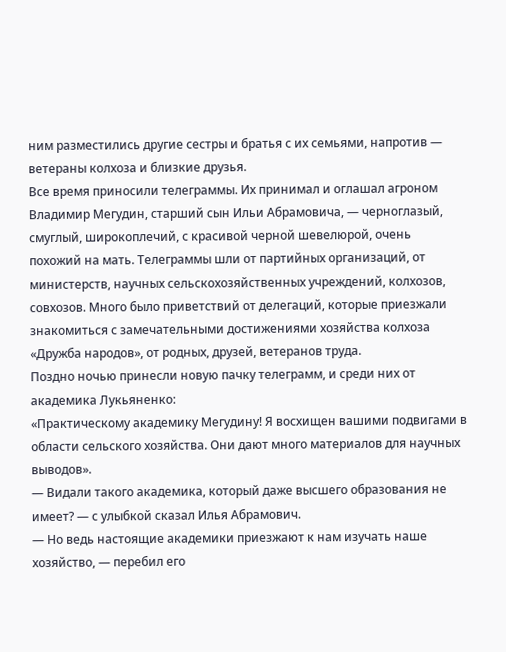ним разместились другие сестры и братья с их семьями, напротив — ветераны колхоза и близкие друзья.
Все время приносили телеграммы. Их принимал и оглашал агроном Владимир Мегудин, старший сын Ильи Абрамовича, — черноглазый, смуглый, широкоплечий, с красивой черной шевелюрой, очень похожий на мать. Телеграммы шли от партийных организаций, от министерств, научных сельскохозяйственных учреждений, колхозов, совхозов. Много было приветствий от делегаций, которые приезжали знакомиться с замечательными достижениями хозяйства колхоза «Дружба народов», от родных, друзей, ветеранов труда.
Поздно ночью принесли новую пачку телеграмм, и среди них от академика Лукьяненко:
«Практическому академику Мегудину! Я восхищен вашими подвигами в области сельского хозяйства. Они дают много материалов для научных выводов».
— Видали такого академика, который даже высшего образования не имеет? — с улыбкой сказал Илья Абрамович.
— Но ведь настоящие академики приезжают к нам изучать наше хозяйство, — перебил его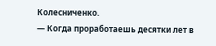Колесниченко.
— Когда проработаешь десятки лет в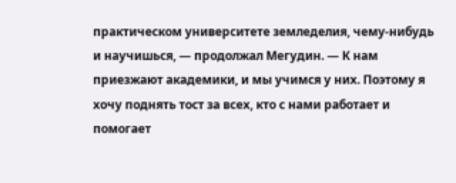практическом университете земледелия, чему-нибудь и научишься, — продолжал Мегудин. — К нам приезжают академики, и мы учимся у них. Поэтому я хочу поднять тост за всех, кто с нами работает и помогает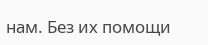нам. Без их помощи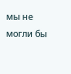мы не могли бы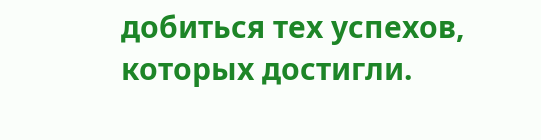добиться тех успехов, которых достигли.